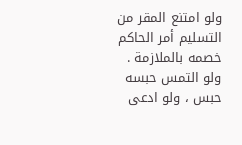ولو امتنع المقر من التسليم أمر الحاكم خصمه بالملازمة .
ولو التمس حبسه حبس ، ولو ادعى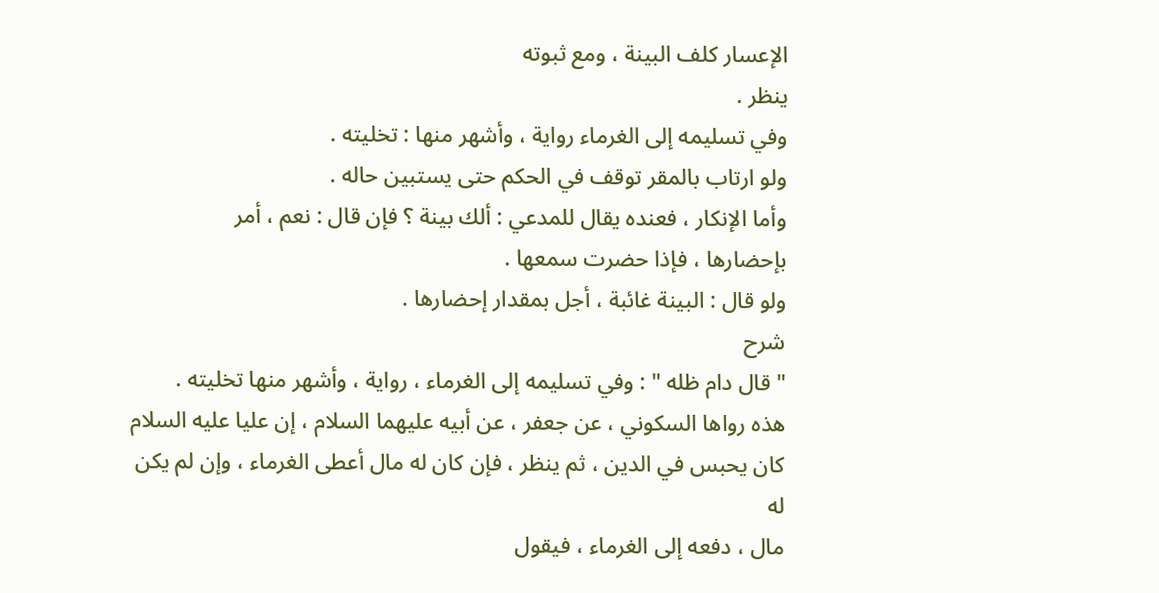الإعسار كلف البينة ، ومع ثبوته
ينظر .
وفي تسليمه إلى الغرماء رواية ، وأشهر منها : تخليته .
ولو ارتاب بالمقر توقف في الحكم حتى يستبين حاله .
وأما الإنكار ، فعنده يقال للمدعي : ألك بينة ؟ فإن قال : نعم ، أمر
بإحضارها ، فإذا حضرت سمعها .
ولو قال : البينة غائبة ، أجل بمقدار إحضارها .
شرح
" قال دام ظله " : وفي تسليمه إلى الغرماء ، رواية ، وأشهر منها تخليته .
هذه رواها السكوني ، عن جعفر ، عن أبيه عليهما السلام ، إن عليا عليه السلام
كان يحبس في الدين ، ثم ينظر ، فإن كان له مال أعطى الغرماء ، وإن لم يكن له
مال ، دفعه إلى الغرماء ، فيقول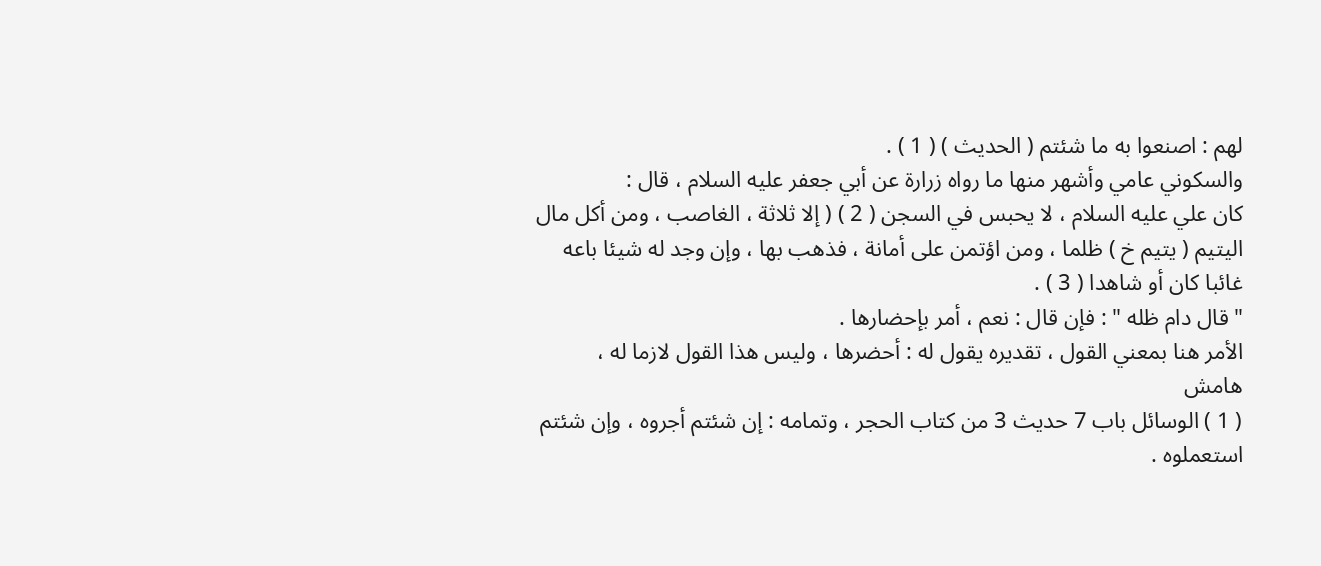لهم : اصنعوا به ما شئتم ( الحديث ) ( 1 ) .
والسكوني عامي وأشهر منها ما رواه زرارة عن أبي جعفر عليه السلام ، قال :
كان علي عليه السلام ، لا يحبس في السجن ( 2 ) ( إلا ثلاثة ، الغاصب ، ومن أكل مال
اليتيم ( يتيم خ ) ظلما ، ومن اؤتمن على أمانة ، فذهب بها ، وإن وجد له شيئا باعه
غائبا كان أو شاهدا ( 3 ) .
" قال دام ظله " : فإن قال : نعم ، أمر بإحضارها .
الأمر هنا بمعني القول ، تقديره يقول له : أحضرها ، وليس هذا القول لازما له ،
هامش
( 1 ) الوسائل باب 7 حديث 3 من كتاب الحجر ، وتمامه : إن شئتم أجروه ، وإن شئتم
استعملوه .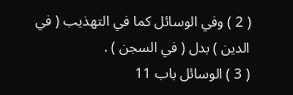( 2 ) وفي الوسائل كما في التهذيب ( في الدين ) بدل ( في السجن ) .
( 3 ) الوسائل باب 11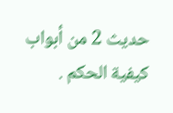حديث 2 من أبواب كيفية الحكم .